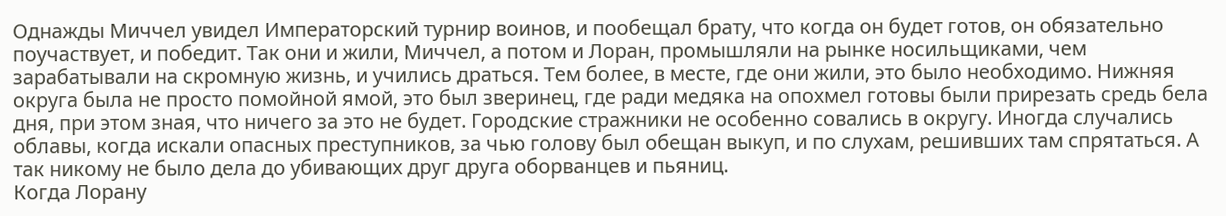Однажды Миччел увидел Императорский турнир воинов, и пообещал брату, что когда он будет готов, он обязательно поучаствует, и победит. Так они и жили, Миччел, а потом и Лоран, промышляли на рынке носильщиками, чем зарабатывали на скромную жизнь, и учились драться. Тем более, в месте, где они жили, это было необходимо. Нижняя округа была не просто помойной ямой, это был зверинец, где ради медяка на опохмел готовы были прирезать средь бела дня, при этом зная, что ничего за это не будет. Городские стражники не особенно совались в округу. Иногда случались облавы, когда искали опасных преступников, за чью голову был обещан выкуп, и по слухам, решивших там спрятаться. А так никому не было дела до убивающих друг друга оборванцев и пьяниц.
Когда Лорану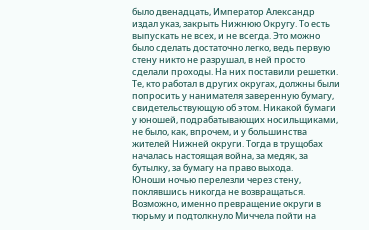было двенадцать, Император Александр издал указ, закрыть Нижнюю Округу. То есть выпускать не всех, и не всегда. Это можно было сделать достаточно легко, ведь первую стену никто не разрушал, в ней просто сделали проходы. На них поставили решетки. Те, кто работал в других округах, должны были попросить у нанимателя заверенную бумагу, свидетельствующую об этом. Никакой бумаги у юношей, подрабатывающих носильщиками, не было, как, впрочем, и у большинства жителей Нижней округи. Тогда в трущобах началась настоящая война, за медяк, за бутылку, за бумагу на право выхода.
Юноши ночью перелезли через стену, поклявшись никогда не возвращаться. Возможно, именно превращение округи в тюрьму и подтолкнуло Миччела пойти на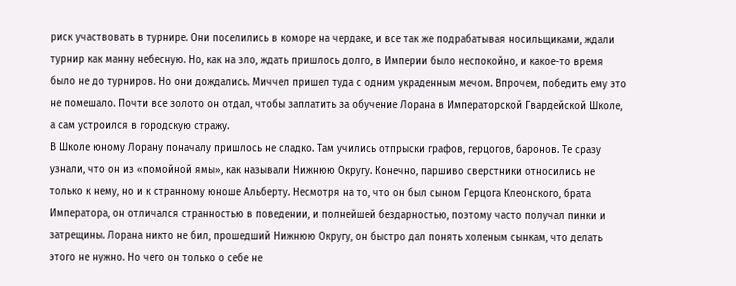риск участвовать в турнире. Они поселились в коморе на чердаке, и все так же подрабатывая носильщиками, ждали турнир как манну небесную. Но, как на зло, ждать пришлось долго, в Империи было неспокойно, и какое-то время было не до турниров. Но они дождались. Миччел пришел туда с одним украденным мечом. Впрочем, победить ему это не помешало. Почти все золото он отдал, чтобы заплатить за обучение Лорана в Императорской Гвардейской Школе, а сам устроился в городскую стражу.
В Школе юному Лорану поначалу пришлось не сладко. Там учились отпрыски графов, герцогов, баронов. Те сразу узнали, что он из «помойной ямы», как называли Нижнюю Округу. Конечно, паршиво сверстники относились не только к нему, но и к странному юноше Альберту. Несмотря на то, что он был сыном Герцога Клеонского, брата Императора, он отличался странностью в поведении, и полнейшей бездарностью, поэтому часто получал пинки и затрещины. Лорана никто не бил, прошедший Нижнюю Округу, он быстро дал понять холеным сынкам, что делать этого не нужно. Но чего он только о себе не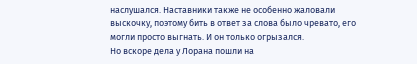наслушался. Наставники также не особенно жаловали выскочку, поэтому бить в ответ за слова было чревато, его могли просто выгнать. И он только огрызался.
Но вскоре дела у Лорана пошли на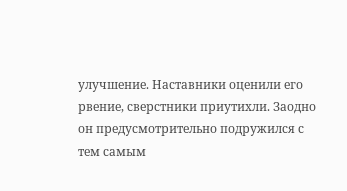улучшение. Наставники оценили его рвение, сверстники приутихли. Заодно он предусмотрительно подружился с тем самым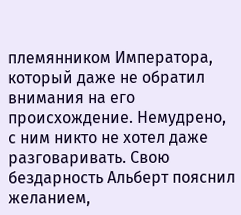племянником Императора, который даже не обратил внимания на его происхождение. Немудрено, с ним никто не хотел даже разговаривать. Свою бездарность Альберт пояснил желанием,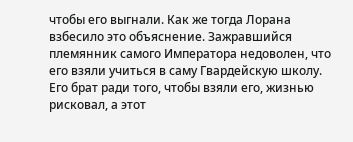чтобы его выгнали. Как же тогда Лорана взбесило это объяснение. Зажравшийся племянник самого Императора недоволен, что его взяли учиться в саму Гвардейскую школу. Его брат ради того, чтобы взяли его, жизнью рисковал, а этот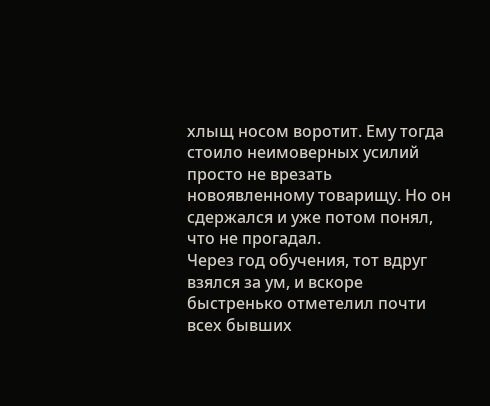хлыщ носом воротит. Ему тогда стоило неимоверных усилий просто не врезать новоявленному товарищу. Но он сдержался и уже потом понял, что не прогадал.
Через год обучения, тот вдруг взялся за ум, и вскоре быстренько отметелил почти всех бывших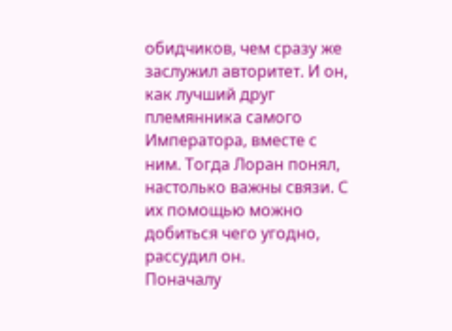обидчиков, чем сразу же заслужил авторитет. И он, как лучший друг племянника самого Императора, вместе с ним. Тогда Лоран понял, настолько важны связи. С их помощью можно добиться чего угодно, рассудил он.
Поначалу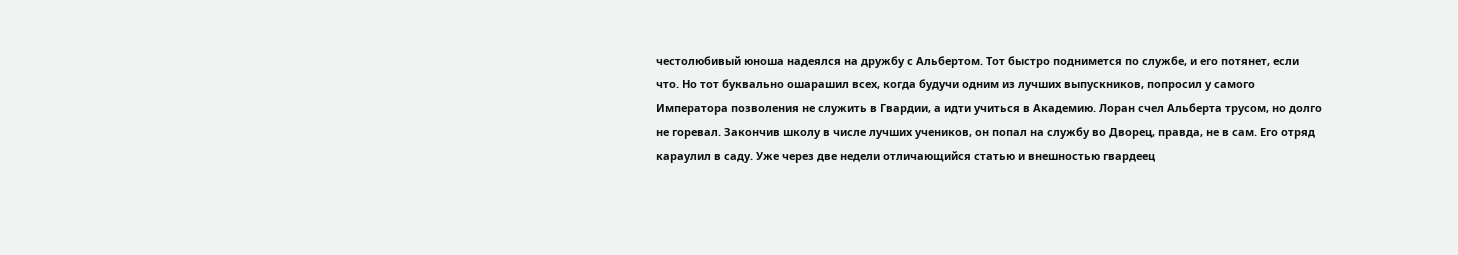честолюбивый юноша надеялся на дружбу с Альбертом. Тот быстро поднимется по службе, и его потянет, если что. Но тот буквально ошарашил всех, когда будучи одним из лучших выпускников, попросил у самого Императора позволения не служить в Гвардии, а идти учиться в Академию. Лоран счел Альберта трусом, но долго не горевал. Закончив школу в числе лучших учеников, он попал на службу во Дворец, правда, не в сам. Его отряд караулил в саду. Уже через две недели отличающийся статью и внешностью гвардеец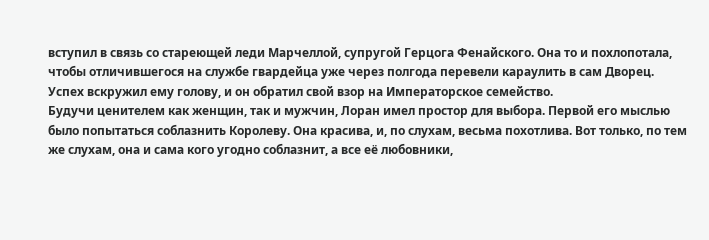вступил в связь со стареющей леди Марчеллой, супругой Герцога Фенайского. Она то и похлопотала, чтобы отличившегося на службе гвардейца уже через полгода перевели караулить в сам Дворец. Успех вскружил ему голову, и он обратил свой взор на Императорское семейство.
Будучи ценителем как женщин, так и мужчин, Лоран имел простор для выбора. Первой его мыслью было попытаться соблазнить Королеву. Она красива, и, по слухам, весьма похотлива. Вот только, по тем же слухам, она и сама кого угодно соблазнит, а все её любовники,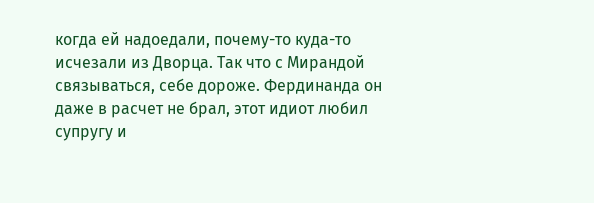когда ей надоедали, почему-то куда-то исчезали из Дворца. Так что с Мирандой связываться, себе дороже. Фердинанда он даже в расчет не брал, этот идиот любил супругу и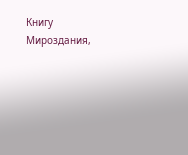Книгу Мироздания,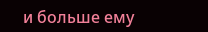и больше ему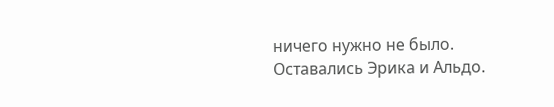ничего нужно не было. Оставались Эрика и Альдо.